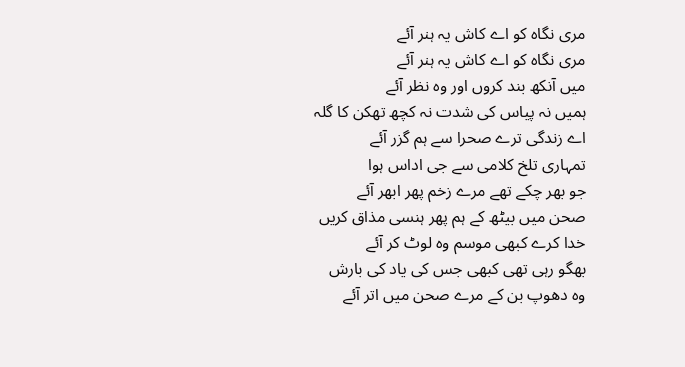مری نگاہ کو اے کاش یہ ہنر آئے
مری نگاہ کو اے کاش یہ ہنر آئے
میں آنکھ بند کروں اور وہ نظر آئے
ہمیں نہ پیاس کی شدت نہ کچھ تھکن کا گلہ
اے زندگی ترے صحرا سے ہم گزر آئے
تمہاری تلخ کلامی سے جی اداس ہوا
جو بھر چکے تھے مرے زخم پھر ابھر آئے
صحن میں بیٹھ کے ہم پھر ہنسی مذاق کریں
خدا کرے کبھی موسم وہ لوٹ کر آئے
بھگو رہی تھی کبھی جس کی یاد کی بارش
وہ دھوپ بن کے مرے صحن میں اتر آئے